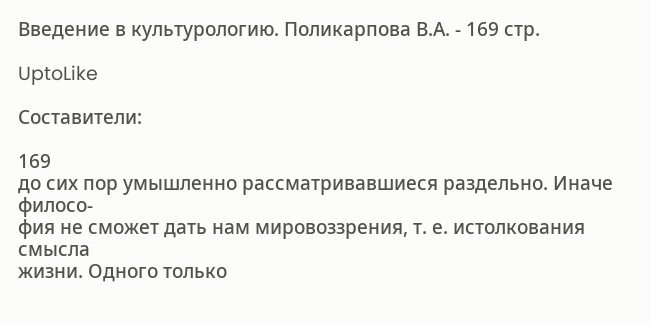Введение в культурологию. Поликарпова В.А. - 169 стр.

UptoLike

Составители:

169
до сих пор умышленно рассматривавшиеся раздельно. Иначе филосо-
фия не сможет дать нам мировоззрения, т. е. истолкования смысла
жизни. Одного только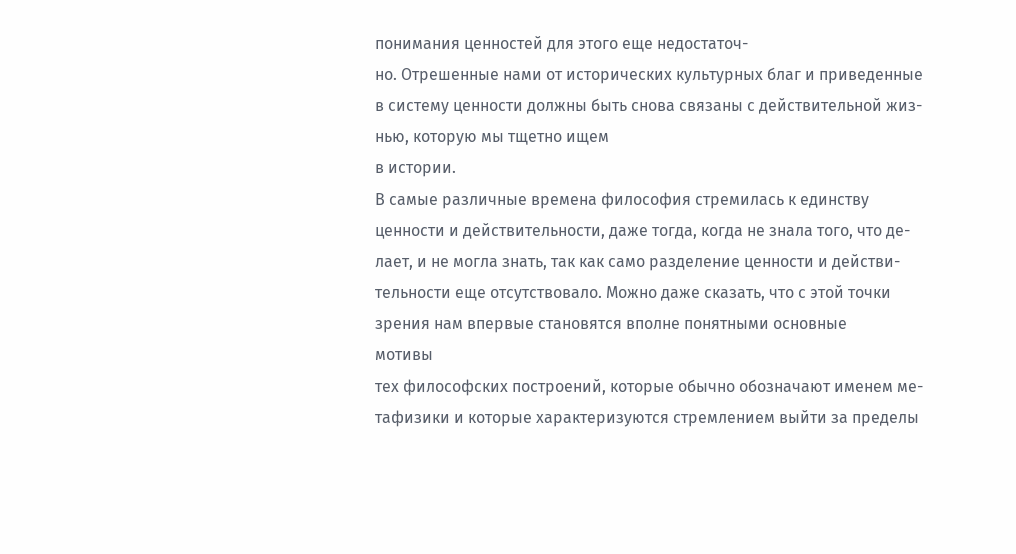понимания ценностей для этого еще недостаточ-
но. Отрешенные нами от исторических культурных благ и приведенные
в систему ценности должны быть снова связаны с действительной жиз-
нью, которую мы тщетно ищем
в истории.
В самые различные времена философия стремилась к единству
ценности и действительности, даже тогда, когда не знала того, что де-
лает, и не могла знать, так как само разделение ценности и действи-
тельности еще отсутствовало. Можно даже сказать, что с этой точки
зрения нам впервые становятся вполне понятными основные
мотивы
тех философских построений, которые обычно обозначают именем ме-
тафизики и которые характеризуются стремлением выйти за пределы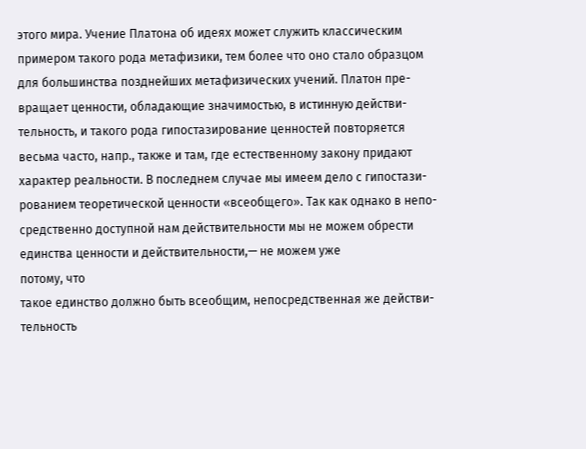этого мира. Учение Платона об идеях может служить классическим
примером такого рода метафизики, тем более что оно стало образцом
для большинства позднейших метафизических учений. Платон пре-
вращает ценности, обладающие значимостью, в истинную действи-
тельность, и такого рода гипостазирование ценностей повторяется
весьма часто, напр., также и там, где естественному закону придают
характер реальности. В последнем случае мы имеем дело с гипостази-
рованием теоретической ценности «всеобщего». Так как однако в непо-
средственно доступной нам действительности мы не можем обрести
единства ценности и действительности,— не можем уже
потому, что
такое единство должно быть всеобщим, непосредственная же действи-
тельность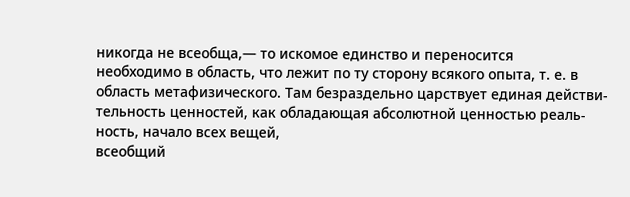никогда не всеобща,— то искомое единство и переносится
необходимо в область, что лежит по ту сторону всякого опыта, т. е. в
область метафизического. Там безраздельно царствует единая действи-
тельность ценностей, как обладающая абсолютной ценностью реаль-
ность, начало всех вещей,
всеобщий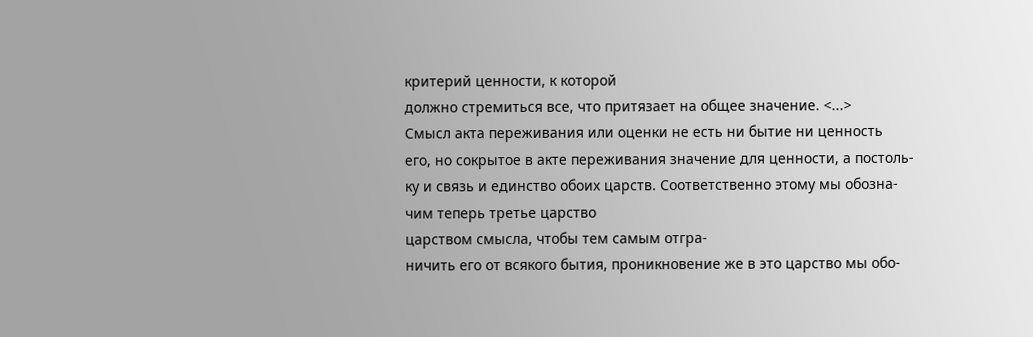критерий ценности, к которой
должно стремиться все, что притязает на общее значение. <...>
Смысл акта переживания или оценки не есть ни бытие ни ценность
его, но сокрытое в акте переживания значение для ценности, а постоль-
ку и связь и единство обоих царств. Соответственно этому мы обозна-
чим теперь третье царство
царством смысла, чтобы тем самым отгра-
ничить его от всякого бытия, проникновение же в это царство мы обо-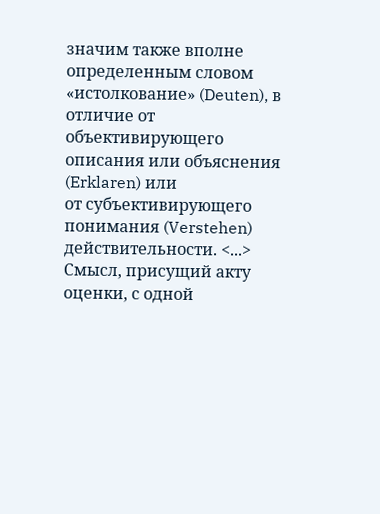значим также вполне определенным словом «истолкование» (Deuten), в
отличие от объективирующего описания или объяснения (Erklaren) или
от субъективирующего понимания (Verstehen) действительности. <...>
Смысл, присущий акту оценки, с одной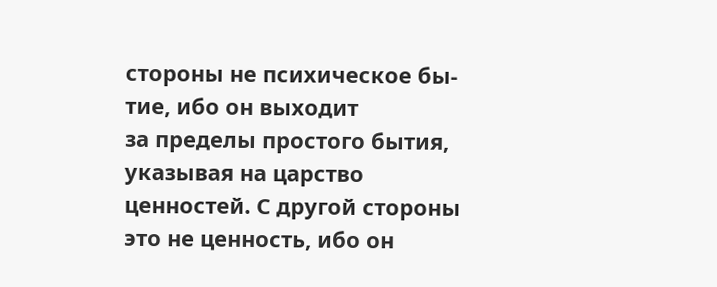стороны не психическое бы-
тие, ибо он выходит
за пределы простого бытия, указывая на царство
ценностей. С другой стороны это не ценность, ибо он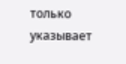только указывает